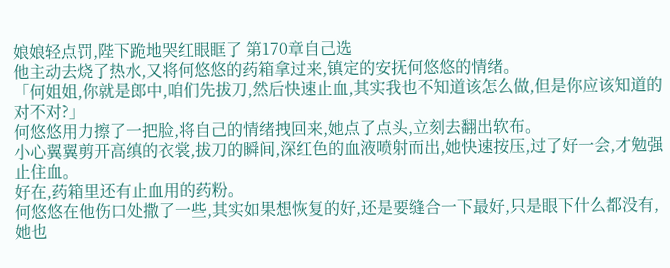娘娘轻点罚,陛下跪地哭红眼眶了 第170章自己选
他主动去烧了热水,又将何悠悠的药箱拿过来,镇定的安抚何悠悠的情绪。
「何姐姐,你就是郎中,咱们先拔刀,然后快速止血,其实我也不知道该怎么做,但是你应该知道的对不对?」
何悠悠用力擦了一把脸,将自己的情绪拽回来,她点了点头,立刻去翻出软布。
小心翼翼剪开高缜的衣裳,拔刀的瞬间,深红色的血液喷射而出,她快速按压,过了好一会,才勉强止住血。
好在,药箱里还有止血用的药粉。
何悠悠在他伤口处撒了一些,其实如果想恢复的好,还是要缝合一下最好,只是眼下什么都没有,她也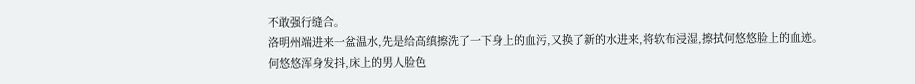不敢强行缝合。
洛明州端进来一盆温水,先是给高缜擦洗了一下身上的血污,又换了新的水进来,将软布浸湿,擦拭何悠悠脸上的血迹。
何悠悠浑身发抖,床上的男人脸色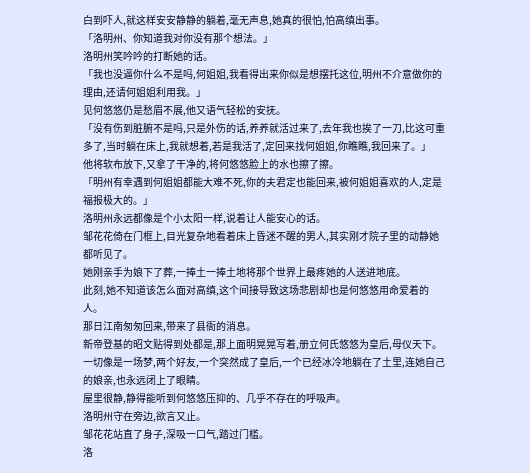白到吓人,就这样安安静静的躺着,毫无声息,她真的很怕,怕高缜出事。
「洛明州、你知道我对你没有那个想法。」
洛明州笑吟吟的打断她的话。
「我也没逼你什么不是吗,何姐姐,我看得出来你似是想摆托这位,明州不介意做你的理由,还请何姐姐利用我。」
见何悠悠仍是愁眉不展,他又语气轻松的安抚。
「没有伤到脏腑不是吗,只是外伤的话,养养就活过来了,去年我也挨了一刀,比这可重多了,当时躺在床上,我就想着,若是我活了,定回来找何姐姐,你瞧瞧,我回来了。」
他将软布放下,又拿了干净的,将何悠悠脸上的水也擦了擦。
「明州有幸遇到何姐姐都能大难不死,你的夫君定也能回来,被何姐姐喜欢的人,定是福报极大的。」
洛明州永远都像是个小太阳一样,说着让人能安心的话。
邹花花倚在门框上,目光复杂地看着床上昏迷不醒的男人,其实刚才院子里的动静她都听见了。
她刚亲手为娘下了葬,一捧土一捧土地将那个世界上最疼她的人送进地底。
此刻,她不知道该怎么面对高缜,这个间接导致这场悲剧却也是何悠悠用命爱着的人。
那日江南匆匆回来,带来了县衙的消息。
新帝登基的昭文贴得到处都是,那上面明晃晃写着,册立何氏悠悠为皇后,母仪天下。
一切像是一场梦,两个好友,一个突然成了皇后,一个已经冰冷地躺在了土里,连她自己的娘亲,也永远闭上了眼睛。
屋里很静,静得能听到何悠悠压抑的、几乎不存在的呼吸声。
洛明州守在旁边,欲言又止。
邹花花站直了身子,深吸一口气,踏过门槛。
洛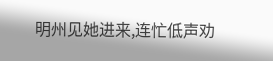明州见她进来,连忙低声劝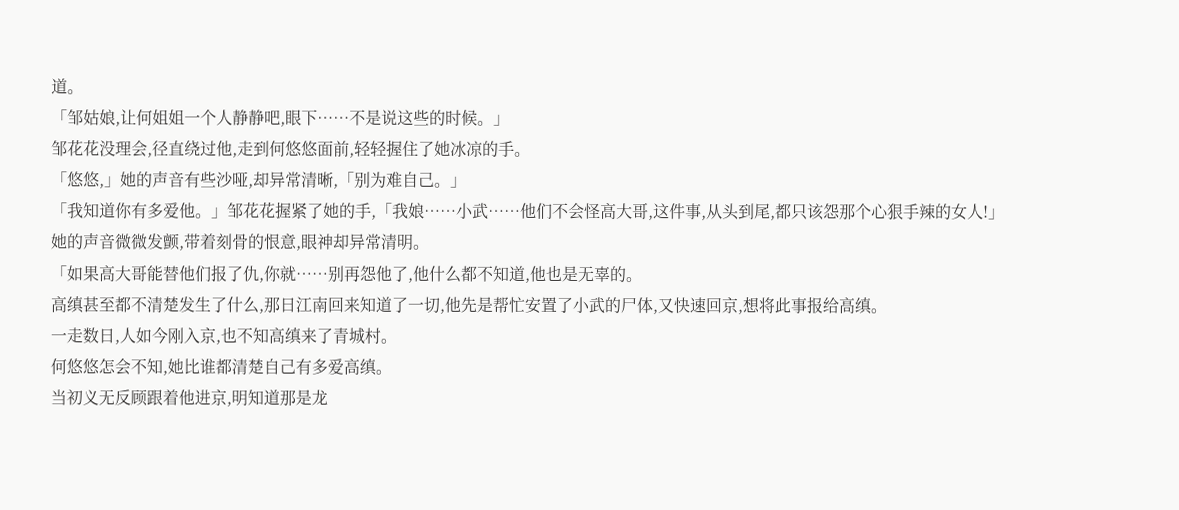道。
「邹姑娘,让何姐姐一个人静静吧,眼下……不是说这些的时候。」
邹花花没理会,径直绕过他,走到何悠悠面前,轻轻握住了她冰凉的手。
「悠悠,」她的声音有些沙哑,却异常清晰,「别为难自己。」
「我知道你有多爱他。」邹花花握紧了她的手,「我娘……小武……他们不会怪高大哥,这件事,从头到尾,都只该怨那个心狠手辣的女人!」
她的声音微微发颤,带着刻骨的恨意,眼神却异常清明。
「如果高大哥能替他们报了仇,你就……别再怨他了,他什么都不知道,他也是无辜的。
高缜甚至都不清楚发生了什么,那日江南回来知道了一切,他先是帮忙安置了小武的尸体,又快速回京,想将此事报给高缜。
一走数日,人如今刚入京,也不知高缜来了青城村。
何悠悠怎会不知,她比谁都清楚自己有多爱高缜。
当初义无反顾跟着他进京,明知道那是龙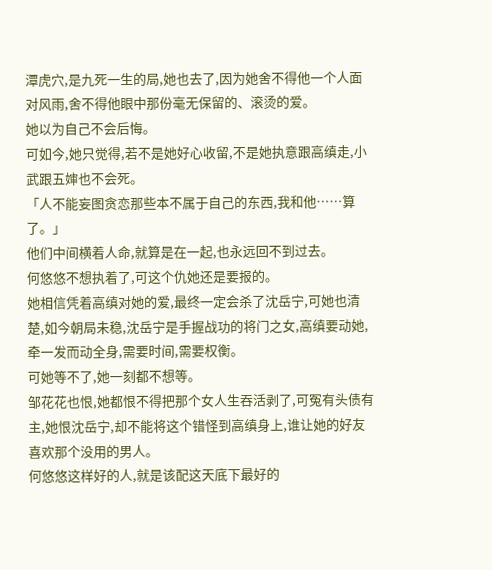潭虎穴,是九死一生的局,她也去了,因为她舍不得他一个人面对风雨,舍不得他眼中那份毫无保留的、滚烫的爱。
她以为自己不会后悔。
可如今,她只觉得,若不是她好心收留,不是她执意跟高缜走,小武跟五婶也不会死。
「人不能妄图贪恋那些本不属于自己的东西,我和他……算了。」
他们中间横着人命,就算是在一起,也永远回不到过去。
何悠悠不想执着了,可这个仇她还是要报的。
她相信凭着高缜对她的爱,最终一定会杀了沈岳宁,可她也清楚,如今朝局未稳,沈岳宁是手握战功的将门之女,高缜要动她,牵一发而动全身,需要时间,需要权衡。
可她等不了,她一刻都不想等。
邹花花也恨,她都恨不得把那个女人生吞活剥了,可冤有头债有主,她恨沈岳宁,却不能将这个错怪到高缜身上,谁让她的好友喜欢那个没用的男人。
何悠悠这样好的人,就是该配这天底下最好的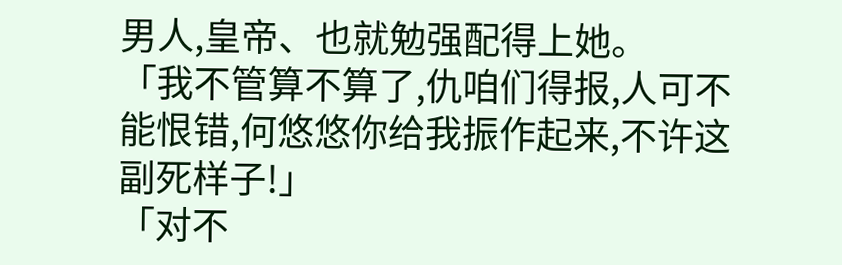男人,皇帝、也就勉强配得上她。
「我不管算不算了,仇咱们得报,人可不能恨错,何悠悠你给我振作起来,不许这副死样子!」
「对不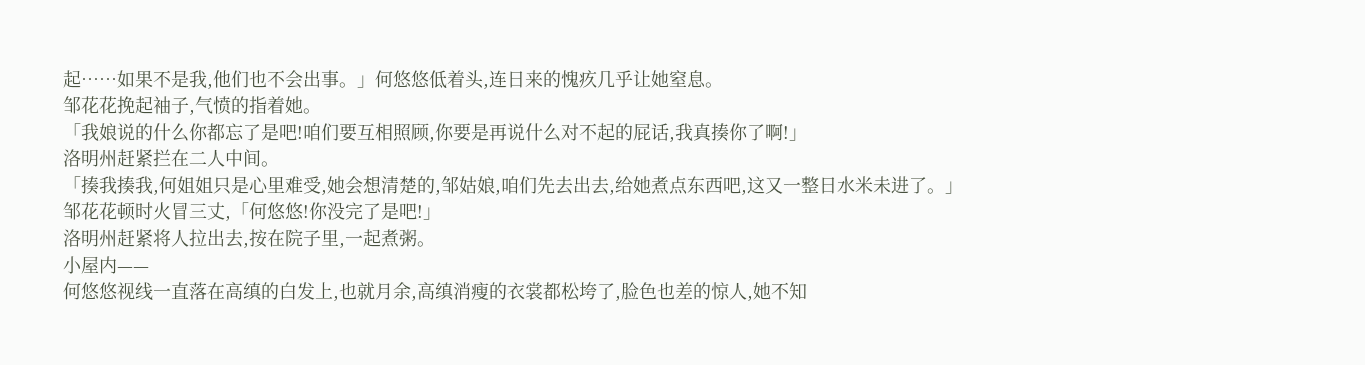起……如果不是我,他们也不会出事。」何悠悠低着头,连日来的愧疚几乎让她窒息。
邹花花挽起袖子,气愤的指着她。
「我娘说的什么你都忘了是吧!咱们要互相照顾,你要是再说什么对不起的屁话,我真揍你了啊!」
洛明州赶紧拦在二人中间。
「揍我揍我,何姐姐只是心里难受,她会想清楚的,邹姑娘,咱们先去出去,给她煮点东西吧,这又一整日水米未进了。」
邹花花顿时火冒三丈,「何悠悠!你没完了是吧!」
洛明州赶紧将人拉出去,按在院子里,一起煮粥。
小屋内——
何悠悠视线一直落在高缜的白发上,也就月余,高缜消瘦的衣裳都松垮了,脸色也差的惊人,她不知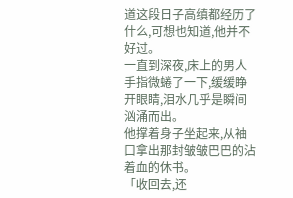道这段日子高缜都经历了什么,可想也知道,他并不好过。
一直到深夜,床上的男人手指微蜷了一下,缓缓睁开眼睛,泪水几乎是瞬间汹涌而出。
他撑着身子坐起来,从袖口拿出那封皱皱巴巴的沾着血的休书。
「收回去,还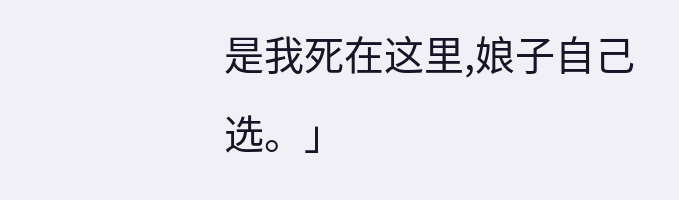是我死在这里,娘子自己选。」